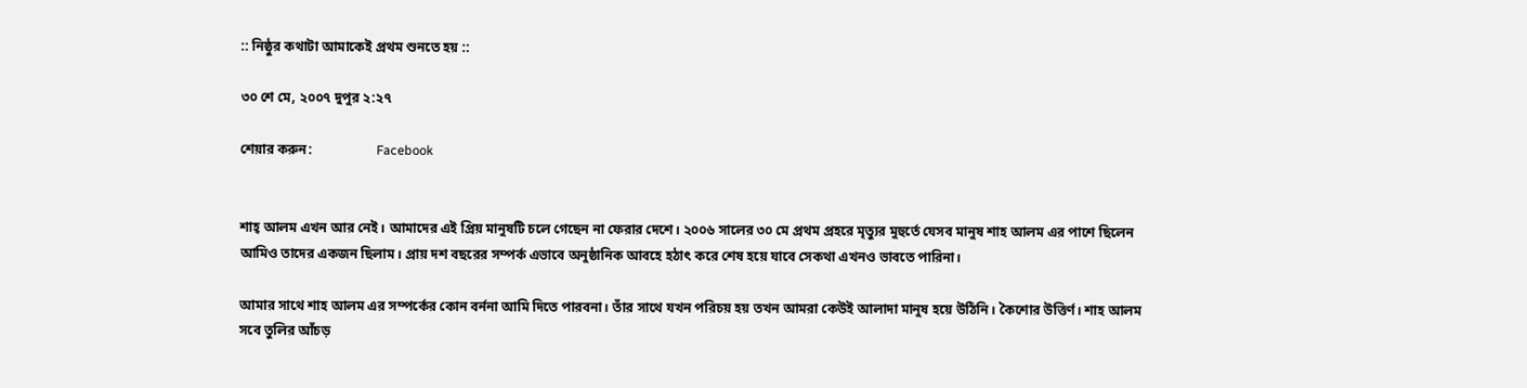:: নিষ্ঠুর কথাটা আমাকেই প্রথম শুনতে হয় ::

৩০ শে মে, ২০০৭ দুপুর ২:২৭

শেয়ার করুন:                   Facebook


শাহ্ আলম এখন আর নেই। আমাদের এই প্রিয় মানুষটি চলে গেছেন না ফেরার দেশে। ২০০৬ সালের ৩০ মে প্রথম প্রহরে মৃত্যুর মুহুর্তে যেসব মানুষ শাহ আলম এর পাশে ছিলেন আমিও তাদের একজন ছিলাম। প্রায় দশ বছরের সম্পর্ক এভাবে অনুষ্ঠানিক আবহে হঠাৎ করে শেষ হয়ে যাবে সেকথা এখনও ভাবতে পারিনা।

আমার সাথে শাহ আলম এর সম্পর্কের কোন বর্ননা আমি দিতে পারবনা। তাঁর সাথে যখন পরিচয় হয় তখন আমরা কেউই আলাদা মানুষ হয়ে উঠিনি। কৈশোর উত্তির্ণ। শাহ আলম সবে তুলির আঁচড়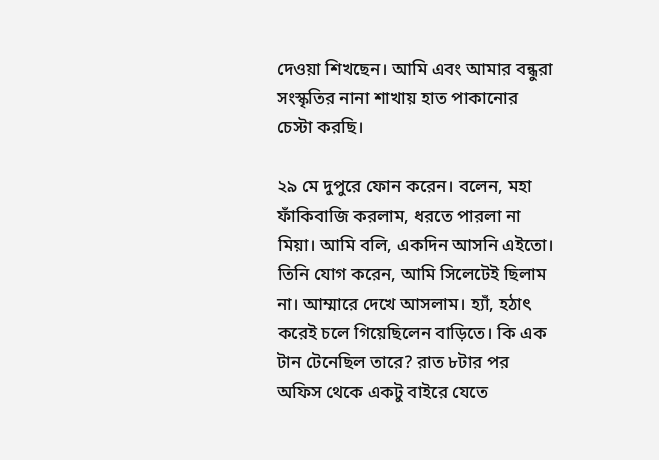দেওয়া শিখছেন। আমি এবং আমার বন্ধুরা সংস্কৃতির নানা শাখায় হাত পাকানোর চেস্টা করছি।

২৯ মে দুপুরে ফোন করেন। বলেন, মহা ফাঁকিবাজি করলাম, ধরতে পারলা না মিয়া। আমি বলি, একদিন আসনি এইতো। তিনি যোগ করেন, আমি সিলেটেই ছিলাম না। আম্মারে দেখে আসলাম। হ্যাঁ, হঠাৎ করেই চলে গিয়েছিলেন বাড়িতে। কি এক টান টেনেছিল তারে? রাত ৮টার পর অফিস থেকে একটু বাইরে যেতে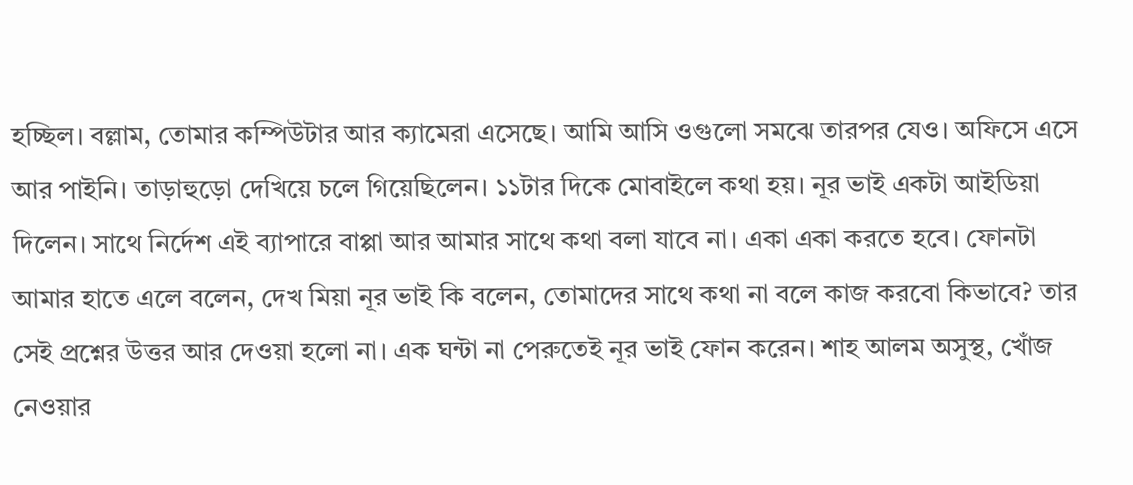হচ্ছিল। বল্লাম, তোমার কম্পিউটার আর ক্যামেরা এসেছে। আমি আসি ওগুলো সমঝে তারপর যেও। অফিসে এসে আর পাইনি। তাড়াহুড়ো দেখিয়ে চলে গিয়েছিলেন। ১১টার দিকে মোবাইলে কথা হয়। নূর ভাই একটা আইডিয়া দিলেন। সাথে নির্দেশ এই ব্যাপারে বাপ্পা আর আমার সাথে কথা বলা যাবে না। একা একা করতে হবে। ফোনটা আমার হাতে এলে বলেন, দেখ মিয়া নূর ভাই কি বলেন, তোমাদের সাথে কথা না বলে কাজ করবো কিভাবে? তার সেই প্রশ্নের উত্তর আর দেওয়া হলো না। এক ঘন্টা না পেরুতেই নূর ভাই ফোন করেন। শাহ আলম অসুস্থ, খোঁজ নেওয়ার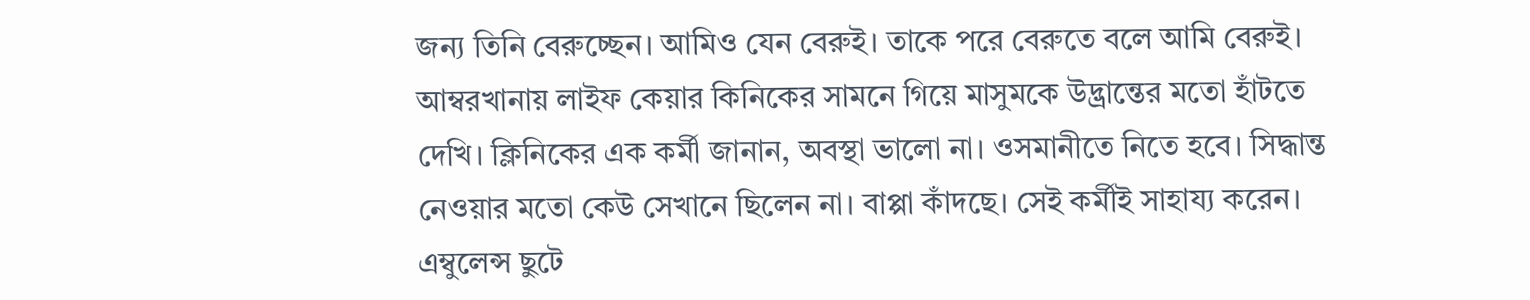জন্য তিনি বেরুচ্ছেন। আমিও যেন বেরুই। তাকে পরে বেরুতে বলে আমি বেরুই। আম্বরখানায় লাইফ কেয়ার কিনিকের সামনে গিয়ে মাসুমকে উদ্ভ্রান্তের মতো হাঁটতে দেখি। ক্লিনিকের এক কর্মী জানান, অবস্থা ভালো না। ওসমানীতে নিতে হবে। সিদ্ধান্ত নেওয়ার মতো কেউ সেখানে ছিলেন না। বাপ্পা কাঁদছে। সেই কর্মীই সাহায্য করেন। এম্বুলেন্স ছুটে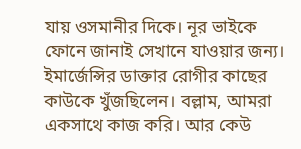যায় ওসমানীর দিকে। নূর ভাইকে ফোনে জানাই সেখানে যাওয়ার জন্য।
ইমার্জেন্সির ডাক্তার রোগীর কাছের কাউকে খুঁজছিলেন। বল্লাম, আমরা একসাথে কাজ করি। আর কেউ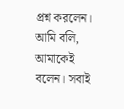প্রশ্ন করলেন। আমি বলি, আমাকেই বলেন। সবাই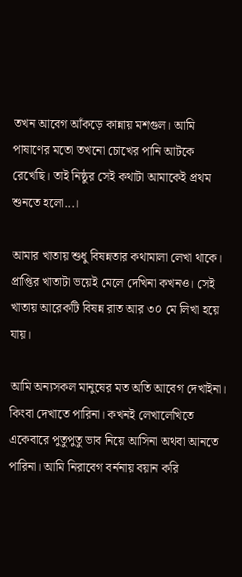তখন আবেগ আঁকড়ে কান্নায় মশগুল। আমি পাষাণের মতো তখনো চোখের পানি আটকে রেখেছি। তাই নিষ্ঠুর সেই কথাটা আমাকেই প্রথম শুনতে হলো...।

আমার খাতায় শুধু বিষন্নতার কথামালা লেখা থাকে। প্রাপ্তির খাতাটা ভয়েই মেলে দেখিনা কখনও। সেই খাতায় আরেকটি বিষন্ন রাত আর ৩০ মে লিখা হয়ে যায়।

আমি অন্যসকল মানুষের মত অতি আবেগ দেখাইনা। কিংবা দেখাতে পারিনা। কখনই লেখালেখিতে একেবারে পুতুপুতু ভাব নিয়ে আসিনা অথবা আনতে পারিনা। আমি নিরাবেগ বর্ননায় বয়ান করি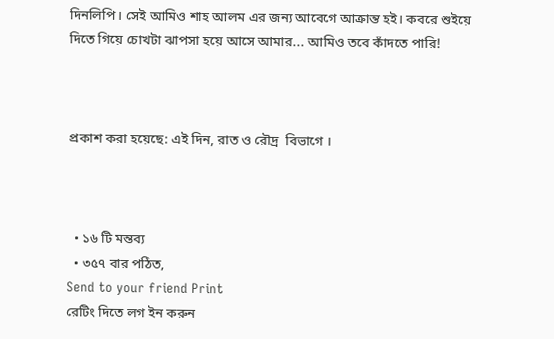দিনলিপি। সেই আমিও শাহ আলম এর জন্য আবেগে আক্রান্ত হই। কবরে শুইয়ে দিতে গিয়ে চোখটা ঝাপসা হয়ে আসে আমার... আমিও তবে কাঁদতে পারি!



প্রকাশ করা হয়েছে: এই দিন, রাত ও রৌদ্র  বিভাগে ।



  • ১৬ টি মন্তব্য
  • ৩৫৭ বার পঠিত,
Send to your friend Print
রেটিং দিতে লগ ইন করুন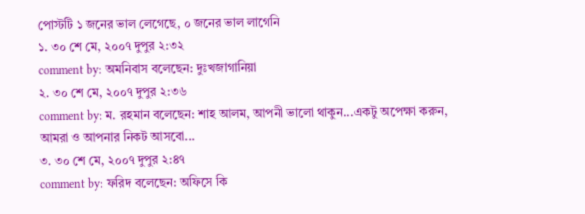পোস্টটি ১ জনের ভাল লেগেছে, ০ জনের ভাল লাগেনি
১. ৩০ শে মে, ২০০৭ দুপুর ২:৩২
comment by: অমনিবাস বলেছেন: দুঃখজাগানিয়া
২. ৩০ শে মে, ২০০৭ দুপুর ২:৩৬
comment by: ম. রহমান বলেছেন: শাহ আলম, আপনী ভালো থাকুন...একটু অপেক্ষা করুন, আমরা ও আপনার নিকট আসবো...
৩. ৩০ শে মে, ২০০৭ দুপুর ২:৪৭
comment by: ফরিদ বলেছেন: অফিসে কি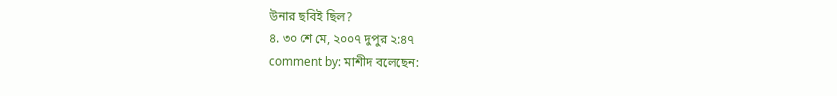উনার ছবিই ছিল?
৪. ৩০ শে মে, ২০০৭ দুপুর ২:৪৭
comment by: মাশীদ বলেছেন: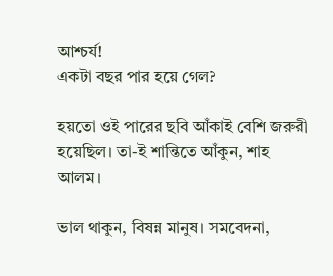আশ্চর্য!
একটা বছর পার হয়ে গেল?

হয়তো ওই পারের ছবি আঁকাই বেশি জরুরী হয়েছিল। তা-ই শান্তিতে আঁকুন, শাহ আলম।

ভাল থাকুন, বিষন্ন মানুষ। সমবেদনা,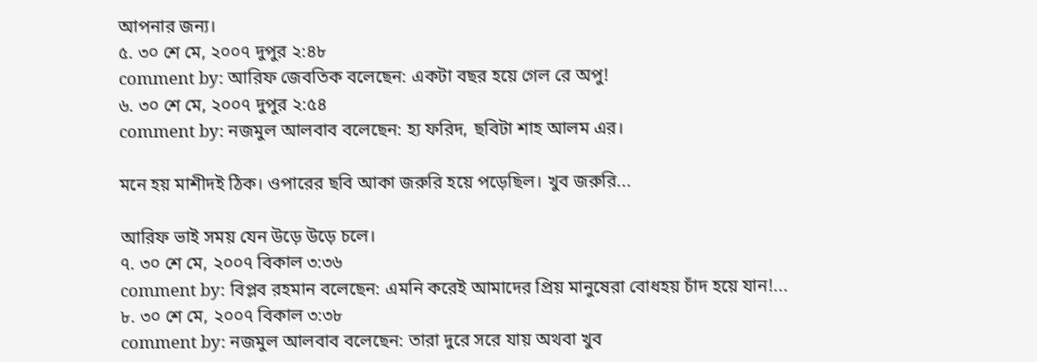আপনার জন্য।
৫. ৩০ শে মে, ২০০৭ দুপুর ২:৪৮
comment by: আরিফ জেবতিক বলেছেন: একটা বছর হয়ে গেল রে অপু!
৬. ৩০ শে মে, ২০০৭ দুপুর ২:৫৪
comment by: নজমুল আলবাব বলেছেন: হ্য ফরিদ, ছবিটা শাহ আলম এর।

মনে হয় মাশীদই ঠিক। ওপারের ছবি আকা জরুরি হয়ে পড়েছিল। খুব জরুরি...

আরিফ ভাই সময় যেন উড়ে উড়ে চলে।
৭. ৩০ শে মে, ২০০৭ বিকাল ৩:৩৬
comment by: বিপ্লব রহমান বলেছেন: এমনি করেই আমাদের প্রিয় মানুষেরা বোধহয় চাঁদ হয়ে যান!...
৮. ৩০ শে মে, ২০০৭ বিকাল ৩:৩৮
comment by: নজমুল আলবাব বলেছেন: তারা দুরে সরে যায় অথবা খুব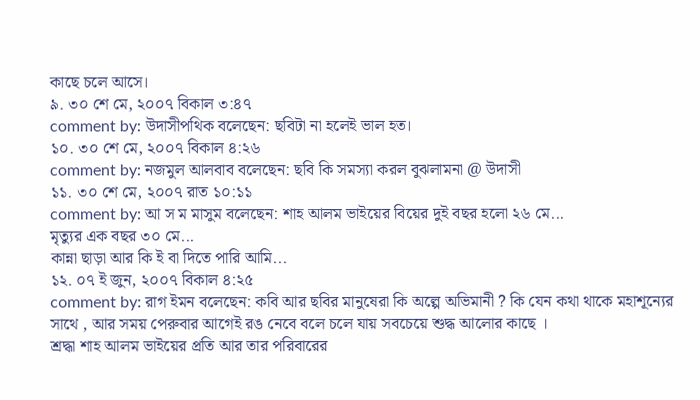কাছে চলে আসে।
৯. ৩০ শে মে, ২০০৭ বিকাল ৩:৪৭
comment by: উদাসীপথিক বলেছেন: ছবিটা না হলেই ভাল হত।
১০. ৩০ শে মে, ২০০৭ বিকাল ৪:২৬
comment by: নজমুল আলবাব বলেছেন: ছবি কি সমস্যা করল বুঝলামনা @ উদাসী
১১. ৩০ শে মে, ২০০৭ রাত ১০:১১
comment by: আ স ম মাসুম বলেছেন: শাহ আলম ভাইয়ের বিয়ের দুই বছর হলো ২৬ মে...
মৃত্যুর এক বছর ৩০ মে...
কান্না ছাড়া আর কি ই বা দিতে পারি আমি...
১২. ০৭ ই জুন, ২০০৭ বিকাল ৪:২৫
comment by: রাগ ইমন বলেছেন: কবি আর ছবির মানুষেরা কি অল্পে অভিমানী ? কি যেন কথা থাকে মহাশূন্যের সাথে , আর সময় পেরুবার আগেই রঙ নেবে বলে চলে যায় সবচেয়ে শুদ্ধ আলোর কাছে ।
শ্রদ্ধা শাহ আলম ভাইয়ের প্রতি আর তার পরিবারের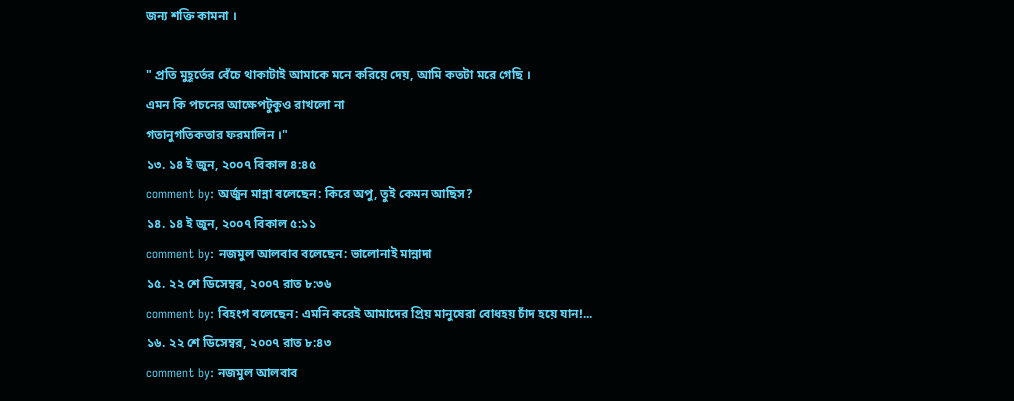জন্য শক্তি কামনা ।

" প্রতি মুহূর্তের বেঁচে থাকাটাই আমাকে মনে করিয়ে দেয়, আমি কতটা মরে গেছি ।
এমন কি পচনের আক্ষেপটুকুও রাখলো না
গতানুগতিকতার ফরমালিন ।"
১৩. ১৪ ই জুন, ২০০৭ বিকাল ৪:৪৫
comment by: অর্জুন মান্না বলেছেন: কিরে অপু, তুই কেমন আছিস?
১৪. ১৪ ই জুন, ২০০৭ বিকাল ৫:১১
comment by: নজমুল আলবাব বলেছেন: ভালোনাই মান্নাদা
১৫. ২২ শে ডিসেম্বর, ২০০৭ রাত ৮:৩৬
comment by: বিহংগ বলেছেন: এমনি করেই আমাদের প্রিয় মানুষেরা বোধহয় চাঁদ হয়ে যান!...
১৬. ২২ শে ডিসেম্বর, ২০০৭ রাত ৮:৪৩
comment by: নজমুল আলবাব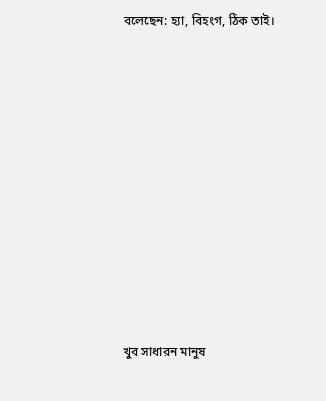বলেছেন: হ্যা, বিহংগ, ঠিক তাই।











খুব সাধারন মানুষ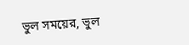ভুল সময়ের, ভুল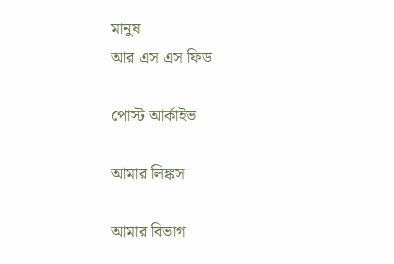মানুষ
আর এস এস ফিড

পোস্ট আর্কাইভ

আমার লিঙ্কস

আমার বিভাগ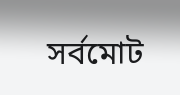সর্বমোট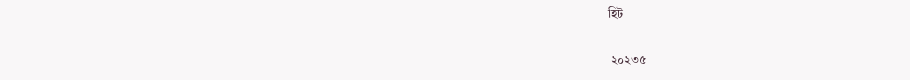হিট

 ২০২৩৫